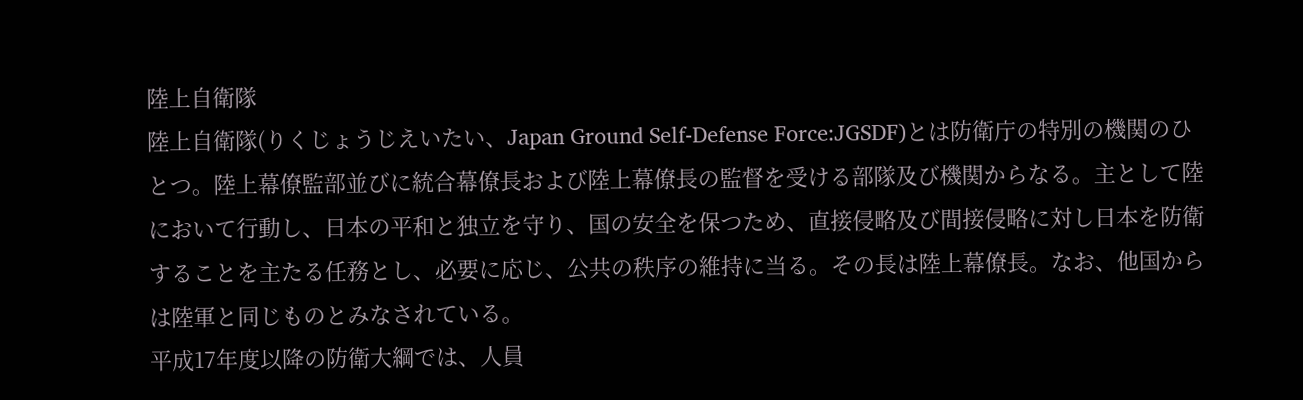陸上自衛隊
陸上自衛隊(りくじょうじえいたい、Japan Ground Self-Defense Force:JGSDF)とは防衛庁の特別の機関のひとつ。陸上幕僚監部並びに統合幕僚長および陸上幕僚長の監督を受ける部隊及び機関からなる。主として陸において行動し、日本の平和と独立を守り、国の安全を保つため、直接侵略及び間接侵略に対し日本を防衛することを主たる任務とし、必要に応じ、公共の秩序の維持に当る。その長は陸上幕僚長。なお、他国からは陸軍と同じものとみなされている。
平成17年度以降の防衛大綱では、人員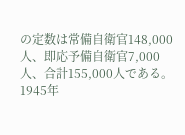の定数は常備自衛官148,000人、即応予備自衛官7,000人、合計155,000人である。
1945年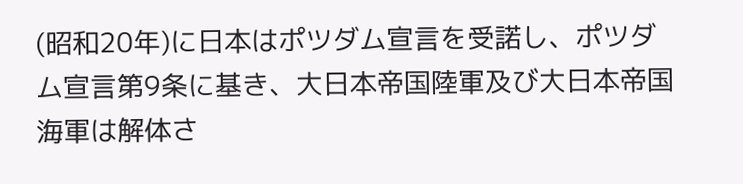(昭和20年)に日本はポツダム宣言を受諾し、ポツダム宣言第9条に基き、大日本帝国陸軍及び大日本帝国海軍は解体さ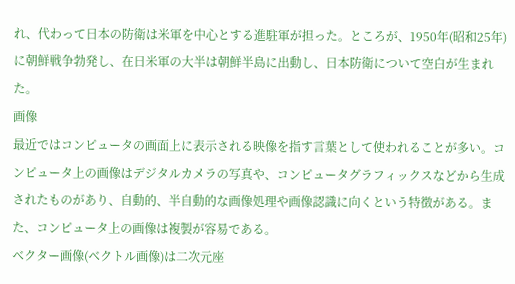れ、代わって日本の防衛は米軍を中心とする進駐軍が担った。ところが、1950年(昭和25年)に朝鮮戦争勃発し、在日米軍の大半は朝鮮半島に出動し、日本防衛について空白が生まれた。
画像
最近ではコンピュータの画面上に表示される映像を指す言葉として使われることが多い。コンピュータ上の画像はデジタルカメラの写真や、コンピュータグラフィックスなどから生成されたものがあり、自動的、半自動的な画像処理や画像認識に向くという特徴がある。また、コンピュータ上の画像は複製が容易である。
ベクター画像(ベクトル画像)は二次元座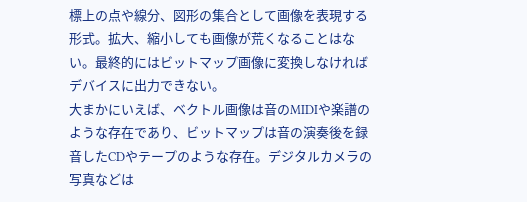標上の点や線分、図形の集合として画像を表現する形式。拡大、縮小しても画像が荒くなることはない。最終的にはビットマップ画像に変換しなければデバイスに出力できない。
大まかにいえば、ベクトル画像は音のMIDIや楽譜のような存在であり、ビットマップは音の演奏後を録音したCDやテープのような存在。デジタルカメラの写真などは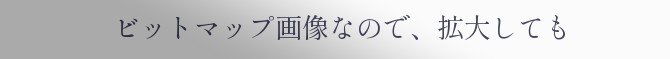ビットマップ画像なので、拡大しても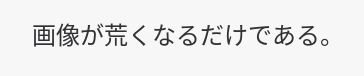画像が荒くなるだけである。